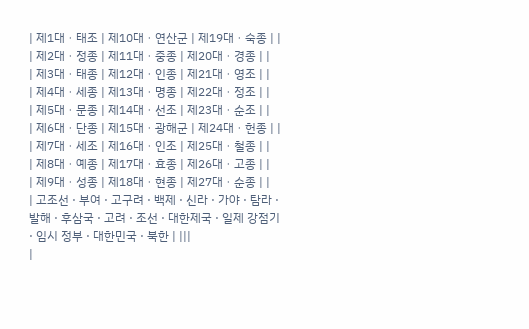| 제1대ㆍ태조 | 제10대ㆍ연산군 | 제19대ㆍ숙종 | |
| 제2대ㆍ정종 | 제11대ㆍ중종 | 제20대ㆍ경종 | |
| 제3대ㆍ태종 | 제12대ㆍ인종 | 제21대ㆍ영조 | |
| 제4대ㆍ세종 | 제13대ㆍ명종 | 제22대ㆍ정조 | |
| 제5대ㆍ문종 | 제14대ㆍ선조 | 제23대ㆍ순조 | |
| 제6대ㆍ단종 | 제15대ㆍ광해군 | 제24대ㆍ헌종 | |
| 제7대ㆍ세조 | 제16대ㆍ인조 | 제25대ㆍ철종 | |
| 제8대ㆍ예종 | 제17대ㆍ효종 | 제26대ㆍ고종 | |
| 제9대ㆍ성종 | 제18대ㆍ현종 | 제27대ㆍ순종 | |
| 고조선 · 부여 · 고구려 · 백제 · 신라 · 가야 · 탐라 · 발해 · 후삼국 · 고려 · 조선 · 대한제국 · 일제 강점기 · 임시 정부 · 대한민국 · 북한 | |||
|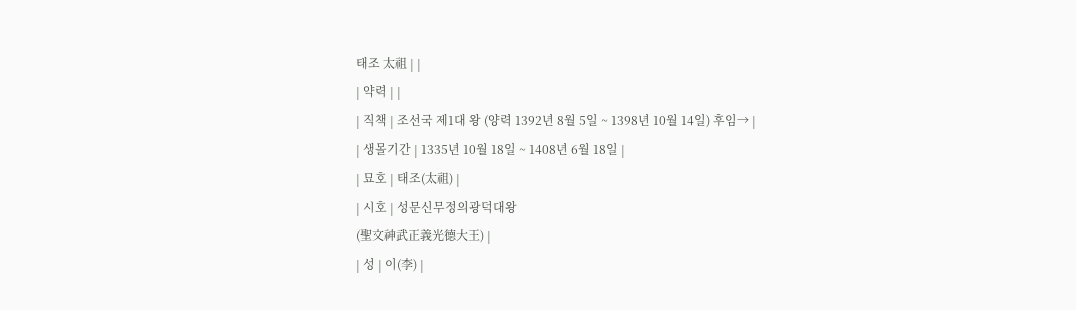태조 太祖 | |
| 약력 | |
| 직책 | 조선국 제1대 왕 (양력 1392년 8월 5일 ~ 1398년 10월 14일) 후임→ |
| 생몰기간 | 1335년 10월 18일 ~ 1408년 6월 18일 |
| 묘호 | 태조(太祖) |
| 시호 | 성문신무정의광덕대왕
(聖文神武正義光德大王) |
| 성 | 이(李) |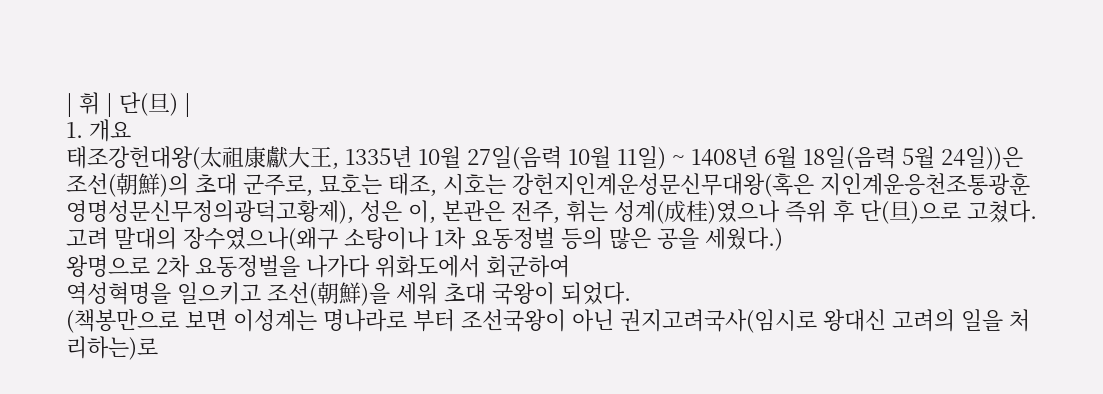| 휘 | 단(旦) |
1. 개요
태조강헌대왕(太祖康獻大王, 1335년 10월 27일(음력 10월 11일) ~ 1408년 6월 18일(음력 5월 24일))은 조선(朝鮮)의 초대 군주로, 묘호는 태조, 시호는 강헌지인계운성문신무대왕(혹은 지인계운응천조통광훈영명성문신무정의광덕고황제), 성은 이, 본관은 전주, 휘는 성계(成桂)였으나 즉위 후 단(旦)으로 고쳤다.
고려 말대의 장수였으나(왜구 소탕이나 1차 요동정벌 등의 많은 공을 세웠다.)
왕명으로 2차 요동정벌을 나가다 위화도에서 회군하여
역성혁명을 일으키고 조선(朝鮮)을 세워 초대 국왕이 되었다.
(책봉만으로 보면 이성계는 명나라로 부터 조선국왕이 아닌 권지고려국사(임시로 왕대신 고려의 일을 처리하는)로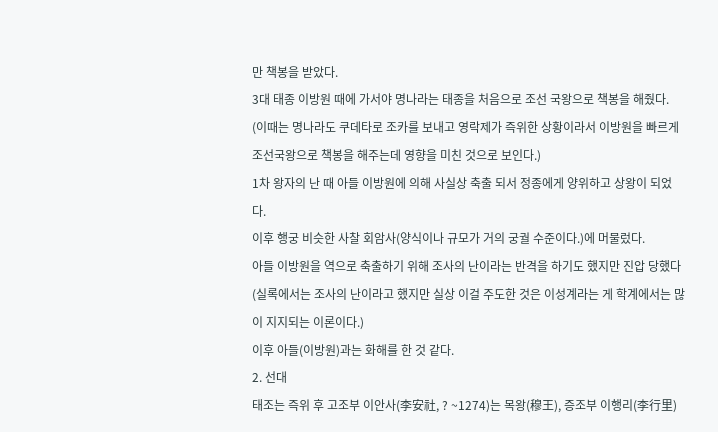만 책봉을 받았다.
3대 태종 이방원 때에 가서야 명나라는 태종을 처음으로 조선 국왕으로 책봉을 해줬다.
(이때는 명나라도 쿠데타로 조카를 보내고 영락제가 즉위한 상황이라서 이방원을 빠르게 조선국왕으로 책봉을 해주는데 영향을 미친 것으로 보인다.)
1차 왕자의 난 때 아들 이방원에 의해 사실상 축출 되서 정종에게 양위하고 상왕이 되었다.
이후 행궁 비슷한 사찰 회암사(양식이나 규모가 거의 궁궐 수준이다.)에 머물렀다.
아들 이방원을 역으로 축출하기 위해 조사의 난이라는 반격을 하기도 했지만 진압 당했다
(실록에서는 조사의 난이라고 했지만 실상 이걸 주도한 것은 이성계라는 게 학계에서는 많이 지지되는 이론이다.)
이후 아들(이방원)과는 화해를 한 것 같다.
2. 선대
태조는 즉위 후 고조부 이안사(李安社, ? ~1274)는 목왕(穆王), 증조부 이행리(李行里)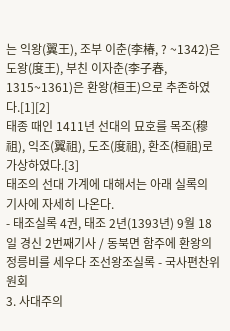는 익왕(翼王), 조부 이춘(李椿, ? ~1342)은 도왕(度王), 부친 이자춘(李子春, 1315~1361)은 환왕(桓王)으로 추존하였다.[1][2]
태종 때인 1411년 선대의 묘호를 목조(穆祖), 익조(翼祖), 도조(度祖), 환조(桓祖)로 가상하였다.[3]
태조의 선대 가계에 대해서는 아래 실록의 기사에 자세히 나온다.
- 태조실록 4권, 태조 2년(1393년) 9월 18일 경신 2번째기사 / 동북면 함주에 환왕의 정릉비를 세우다 조선왕조실록 - 국사편찬위원회
3. 사대주의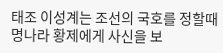태조 이성계는 조선의 국호를 정할때 명나라 황제에게 사신을 보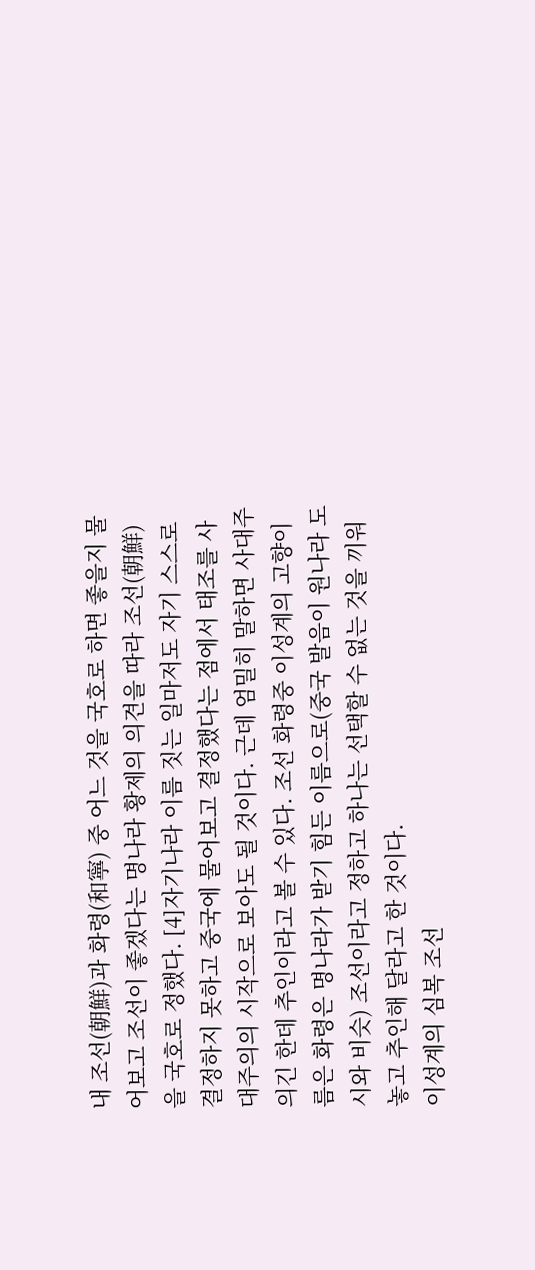내 조선(朝鮮)과 화령(和寧) 중 어느 것을 국호로 하면 좋을지 물어보고 조선이 좋겠다는 명나라 황제의 의견을 따라 조선(朝鮮)을 국호로 정했다. [4]자기나라 이름 짓는 일마저도 자기 스스로 결정하지 못하고 중국에 물어보고 결정했다는 점에서 태조를 사대주의의 시작으로 보아도 될 것이다. 근데 엄밀히 말하면 사대주의긴 한데 추인이라고 볼 수 있다. 조선 화령중 이성계의 고향이름은 화령은 명나라가 받기 힘든 이름으로(중국 발음이 원나라 도시와 비슷) 조선이라고 정하고 하나는 선택할 수 없는 것을 끼워 놓고 추인해 달라고 한 것이다.
이성계의 심복 조선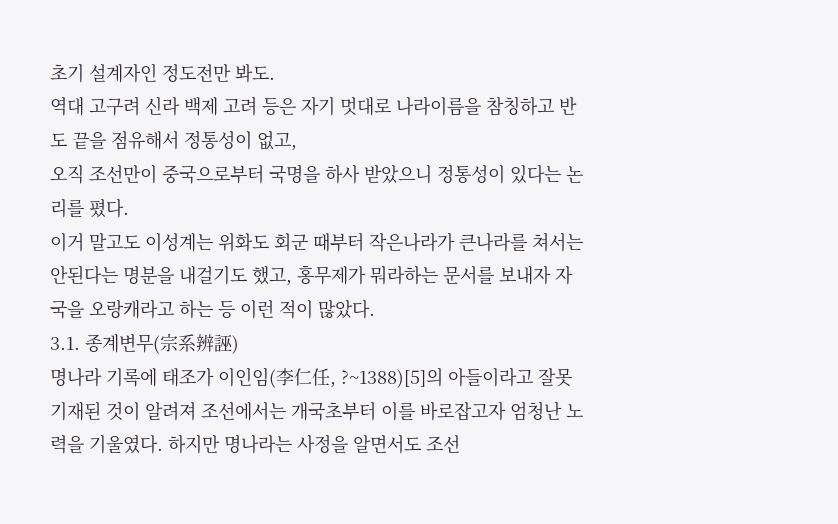초기 설계자인 정도전만 봐도.
역대 고구려 신라 백제 고려 등은 자기 멋대로 나라이름을 참칭하고 반도 끝을 점유해서 정통성이 없고,
오직 조선만이 중국으로부터 국명을 하사 받았으니 정통성이 있다는 논리를 폈다.
이거 말고도 이성계는 위화도 회군 때부터 작은나라가 큰나라를 쳐서는 안된다는 명분을 내걸기도 했고, 홍무제가 뭐라하는 문서를 보내자 자국을 오랑캐라고 하는 등 이런 적이 많았다.
3.1. 종계변무(宗系辨誣)
명나라 기록에 태조가 이인임(李仁任, ?~1388)[5]의 아들이라고 잘못 기재된 것이 알려져 조선에서는 개국초부터 이를 바로잡고자 엄청난 노력을 기울였다. 하지만 명나라는 사정을 알면서도 조선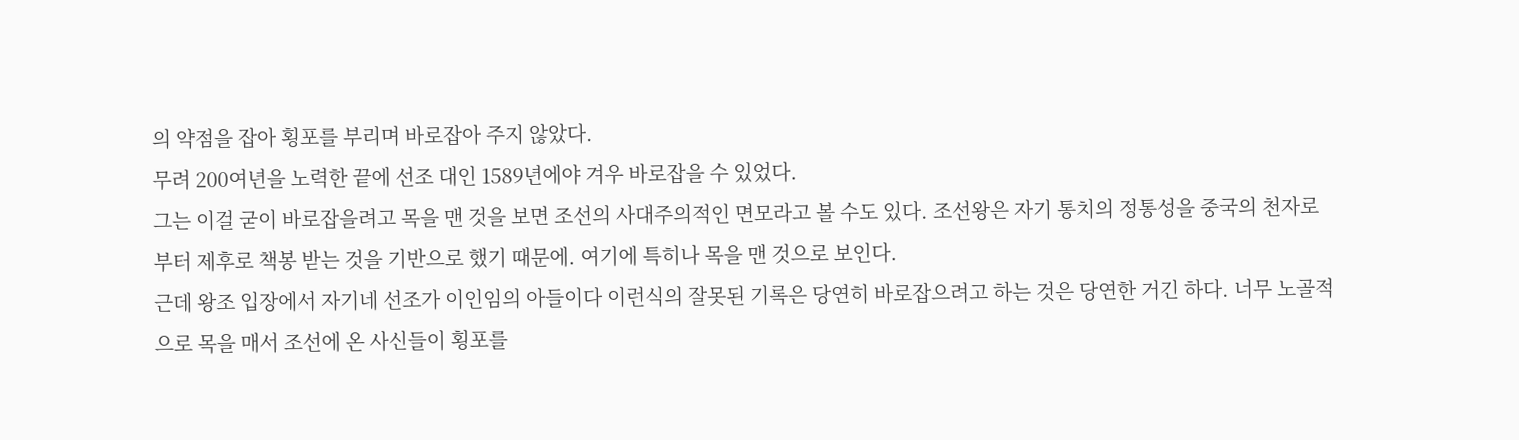의 약점을 잡아 횡포를 부리며 바로잡아 주지 않았다.
무려 200여년을 노력한 끝에 선조 대인 1589년에야 겨우 바로잡을 수 있었다.
그는 이걸 굳이 바로잡을려고 목을 맨 것을 보면 조선의 사대주의적인 면모라고 볼 수도 있다. 조선왕은 자기 통치의 정통성을 중국의 천자로부터 제후로 책봉 받는 것을 기반으로 했기 때문에. 여기에 특히나 목을 맨 것으로 보인다.
근데 왕조 입장에서 자기네 선조가 이인임의 아들이다 이런식의 잘못된 기록은 당연히 바로잡으려고 하는 것은 당연한 거긴 하다. 너무 노골적으로 목을 매서 조선에 온 사신들이 횡포를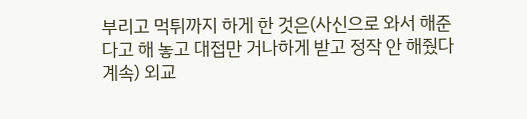부리고 먹튀까지 하게 한 것은(사신으로 와서 해준다고 해 놓고 대접만 거나하게 받고 정작 안 해줬다 계속) 외교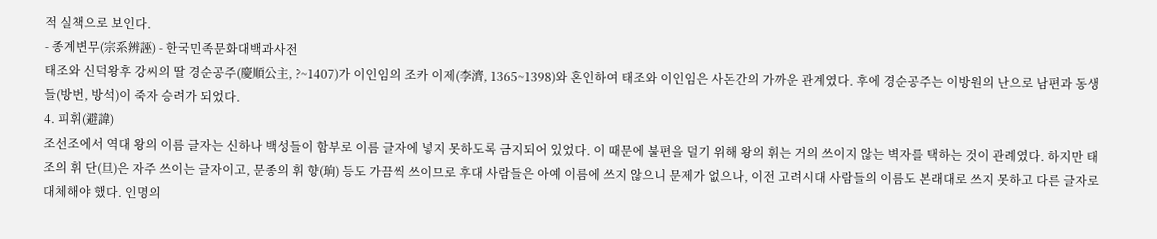적 실책으로 보인다.
- 종계변무(宗系辨誣) - 한국민족문화대백과사전
태조와 신덕왕후 강씨의 딸 경순공주(慶順公主, ?~1407)가 이인임의 조카 이제(李濟, 1365~1398)와 혼인하여 태조와 이인임은 사돈간의 가까운 관계였다. 후에 경순공주는 이방원의 난으로 남편과 동생들(방번, 방석)이 죽자 승려가 되었다.
4. 피휘(避諱)
조선조에서 역대 왕의 이름 글자는 신하나 백성들이 함부로 이름 글자에 넣지 못하도록 금지되어 있었다. 이 때문에 불편을 덜기 위해 왕의 휘는 거의 쓰이지 않는 벽자를 택하는 것이 관례였다. 하지만 태조의 휘 단(旦)은 자주 쓰이는 글자이고, 문종의 휘 향(珦) 등도 가끔씩 쓰이므로 후대 사람들은 아예 이름에 쓰지 않으니 문제가 없으나, 이전 고려시대 사람들의 이름도 본래대로 쓰지 못하고 다른 글자로 대체해야 했다. 인명의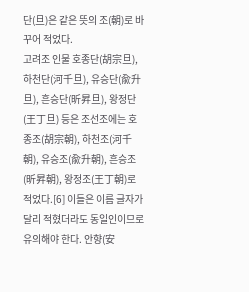단(旦)은 같은 뜻의 조(朝)로 바꾸어 적었다.
고려조 인물 호종단(胡宗旦), 하천단(河千旦), 유승단(兪升旦), 흔승단(昕昇旦), 왕정단(王丁旦) 등은 조선조에는 호종조(胡宗朝), 하천조(河千朝), 유승조(兪升朝), 흔승조(昕昇朝), 왕정조(王丁朝)로 적었다.[6] 이들은 이름 글자가 달리 적혔더라도 동일인이므로 유의해야 한다. 안향(安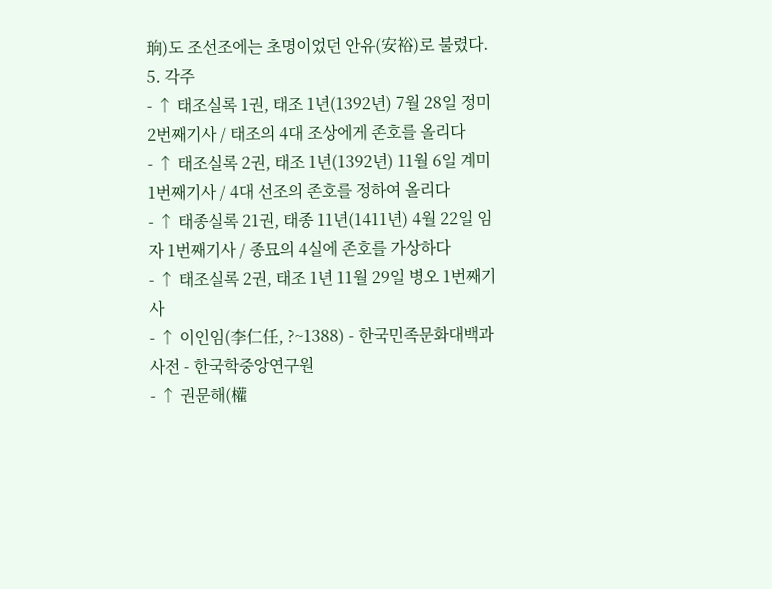珦)도 조선조에는 초명이었던 안유(安裕)로 불렸다.
5. 각주
- ↑ 태조실록 1권, 태조 1년(1392년) 7월 28일 정미 2번째기사 / 태조의 4대 조상에게 존호를 올리다
- ↑ 태조실록 2권, 태조 1년(1392년) 11월 6일 계미 1번째기사 / 4대 선조의 존호를 정하여 올리다
- ↑ 태종실록 21권, 태종 11년(1411년) 4월 22일 임자 1번째기사 / 종묘의 4실에 존호를 가상하다
- ↑ 태조실록 2권, 태조 1년 11월 29일 병오 1번째기사
- ↑ 이인임(李仁任, ?~1388) - 한국민족문화대백과사전 - 한국학중앙연구원
- ↑ 권문해(權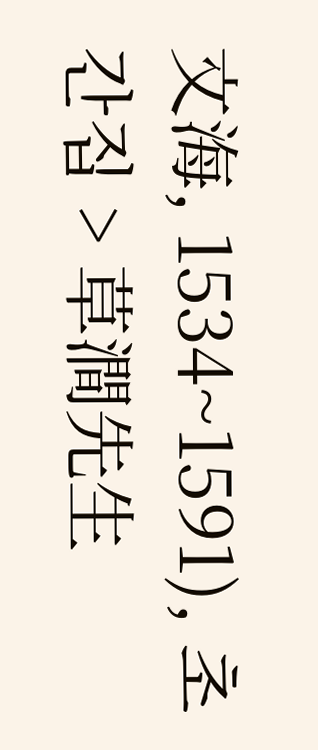文海, 1534~1591), 초간집 > 草澗先生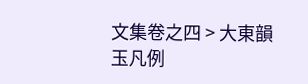文集卷之四 > 大東韻玉凡例